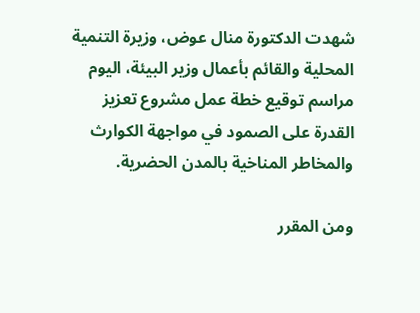شهدت الدكتورة منال عوض، وزيرة التنمية المحلية والقائم بأعمال وزير البيئة، اليوم مراسم توقيع خطة عمل مشروع تعزيز القدرة على الصمود في مواجهة الكوارث والمخاطر المناخية بالمدن الحضرية.

ومن المقرر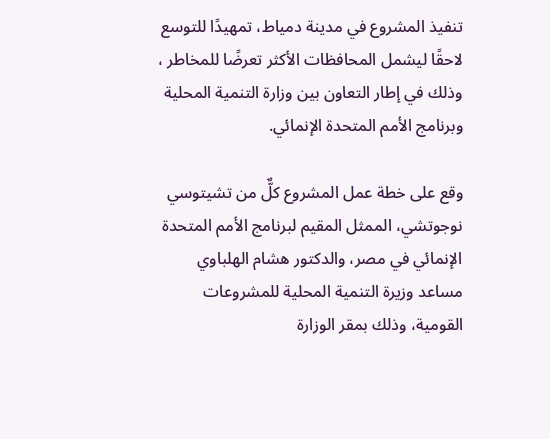تنفيذ المشروع في مدينة دمياط، تمهيدًا للتوسع لاحقًا ليشمل المحافظات الأكثر تعرضًا للمخاطر ، وذلك في إطار التعاون بين وزارة التنمية المحلية وبرنامج الأمم المتحدة الإنمائي.

وقع على خطة عمل المشروع كلٌّ من تشيتوسي نوجوتشي، الممثل المقيم لبرنامج الأمم المتحدة الإنمائي في مصر، والدكتور هشام الهلباوي مساعد وزيرة التنمية المحلية للمشروعات القومية، وذلك بمقر الوزارة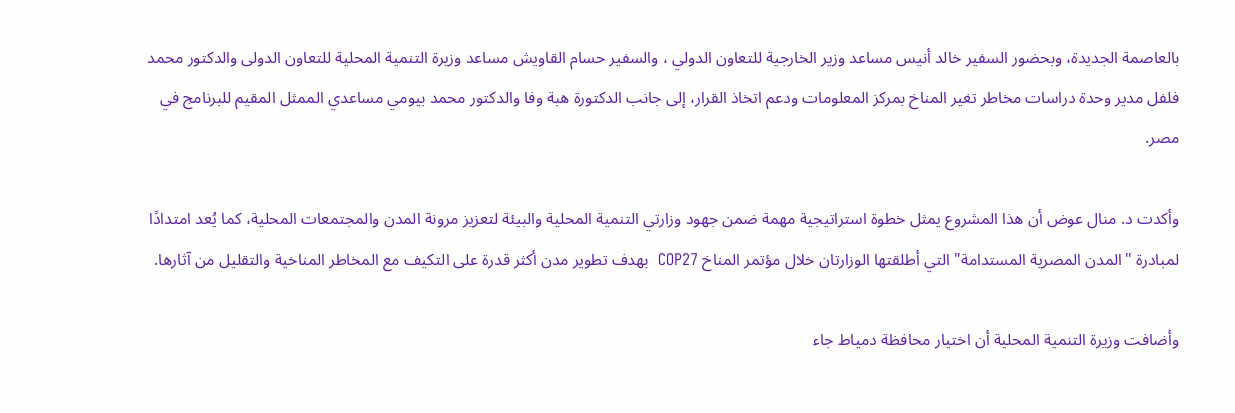بالعاصمة الجديدة، وبحضور السفير خالد أنيس مساعد وزير الخارجية للتعاون الدولي ، والسفير حسام القاويش مساعد وزيرة التنمية المحلية للتعاون الدولى والدكتور محمد فلفل مدير وحدة دراسات مخاطر تغير المناخ بمركز المعلومات ودعم اتخاذ القرار، إلى جانب الدكتورة هبة وفا والدكتور محمد بيومي مساعدي الممثل المقيم للبرنامج في مصر.

وأكدت د. منال عوض أن هذا المشروع يمثل خطوة استراتيجية مهمة ضمن جهود وزارتي التنمية المحلية والبيئة لتعزيز مرونة المدن والمجتمعات المحلية، كما يُعد امتدادًا لمبادرة "المدن المصرية المستدامة" التي أطلقتها الوزارتان خلال مؤتمر المناخ COP27  بهدف تطوير مدن أكثر قدرة على التكيف مع المخاطر المناخية والتقليل من آثارها.

وأضافت وزيرة التنمية المحلية أن اختيار محافظة دمياط جاء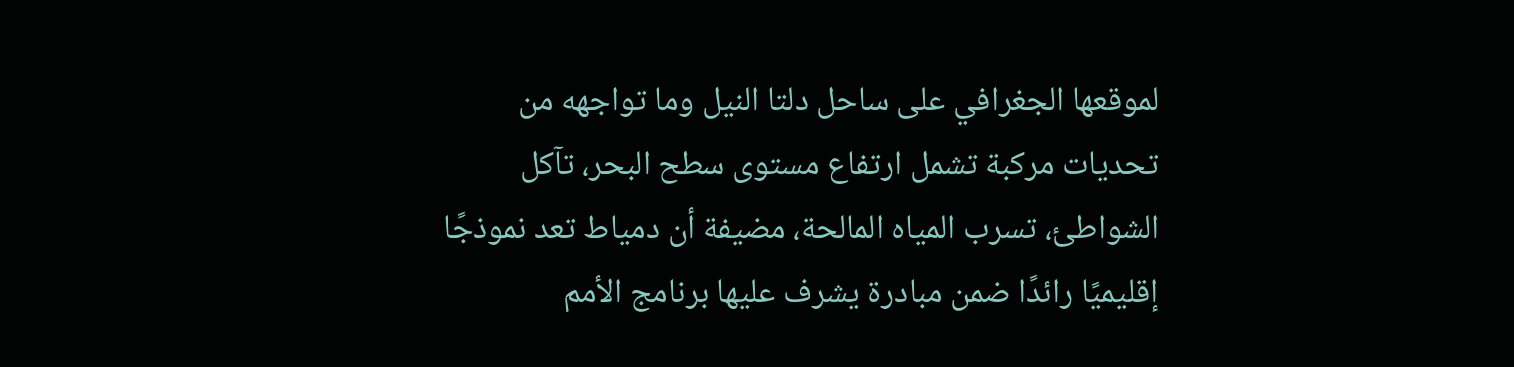لموقعها الجغرافي على ساحل دلتا النيل وما تواجهه من تحديات مركبة تشمل ارتفاع مستوى سطح البحر، تآكل الشواطئ، تسرب المياه المالحة، مضيفة أن دمياط تعد نموذجًا إقليميًا رائدًا ضمن مبادرة يشرف عليها برنامج الأمم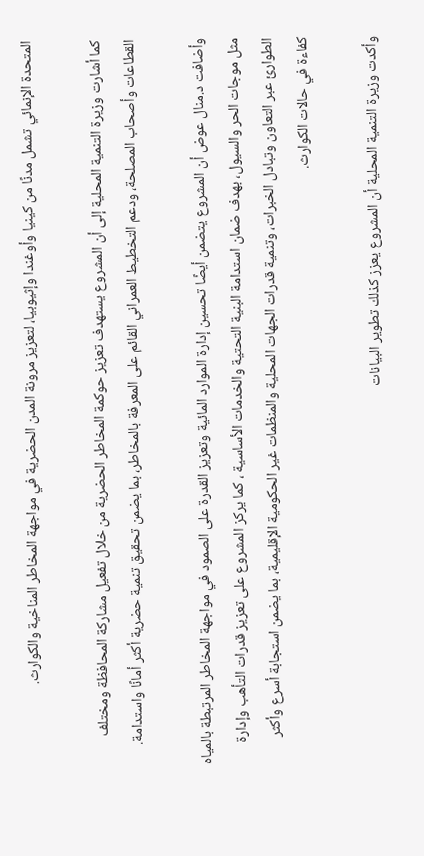المتحدة الإنمائي تشمل مدنًا من كينيا وأوغندا وإثيوبيا، لتعزيز مرونة المدن الحضرية في مواجهة المخاطر المناخية والكوارث.

كما أشارت وزيرة التنمية المحلية إلى أن المشروع يستهدف تعزيز حوكمة المخاطر الحضرية من خلال تفعيل مشاركة المحافظة ومختلف القطاعات وأصحاب المصلحة، ودعم التخطيط العمراني القائم على المعرفة بالمخاطر، بما يضمن تحقيق تنمية حضرية أكثر أمانًا واستدامة.

وأضافت د.منال عوض أن المشروع يتضمن أيضًا تحسين إدارة الموارد المائية وتعزيز القدرة على الصمود في مواجهة المخاطر المرتبطة بالمياه مثل موجات الحر والسيول، بهدف ضمان استدامة البنية التحتية والخدمات الأساسية ، كما يركز المشروع على تعزيز قدرات التأهب وإدارة الطوارئ عبر التعاون وتبادل الخبرات، وتنمية قدرات الجهات المحلية والمنظمات غير الحكومية الإقليمية، بما يضمن استجابة أسرع وأكثر كفاءة في حالات الكوارث.

وأكدت وزيرة التنمية المحلية أن المشروع يعزز كذلك تطوير البيانات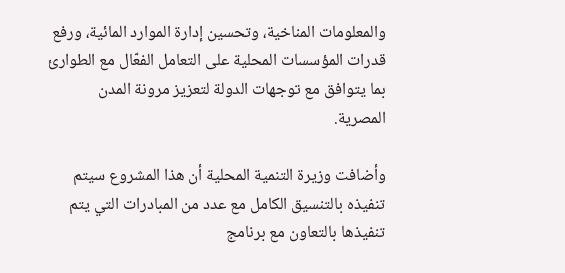والمعلومات المناخية، وتحسين إدارة الموارد المائية، ورفع قدرات المؤسسات المحلية على التعامل الفعّال مع الطوارئ بما يتوافق مع توجهات الدولة لتعزيز مرونة المدن المصرية.

وأضافت وزيرة التنمية المحلية أن هذا المشروع سيتم تنفيذه بالتنسيق الكامل مع عدد من المبادرات التي يتم تنفيذها بالتعاون مع برنامج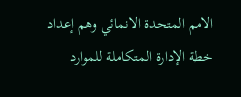الامم المتحدة الانمائي وهم إعداد خطة الإدارة المتكاملة للموارد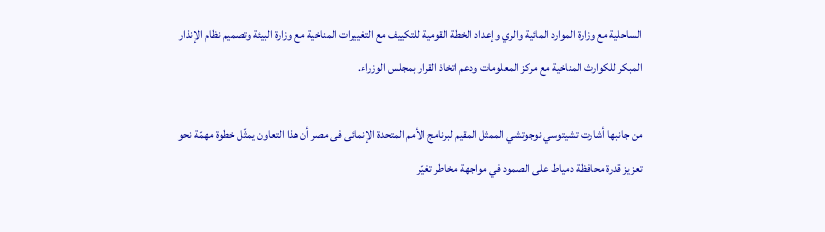الساحلية مع وزارة الموارد المائية والري وإعداد الخطة القومية للتكييف مع التغييرات المناخية مع وزارة البيئة وتصميم نظام الإنذار المبكر للكوارث المناخية مع مركز المعلومات ودعم اتخاذ القرار بمجلس الوزراء.

من جانبها أشارت تشيتوسي نوجوتشي الممثل المقيم لبرنامج الأمم المتحدة الإنمائى فى مصر أن هذا التعاون يمثّل خطوة مهمّة نحو تعزيز قدرة محافظة دمياط على الصمود في مواجهة مخاطر تغيّر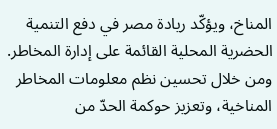المناخ، ويؤكّد ريادة مصر في دفع التنمية الحضرية المحلية القائمة على إدارة المخاطر. ومن خلال تحسين نظم معلومات المخاطر المناخية، وتعزيز حوكمة الحدّ من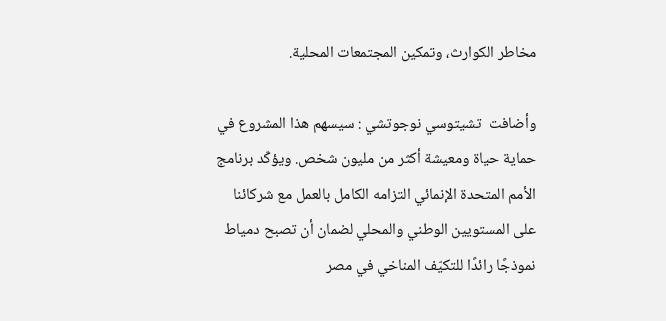مخاطر الكوارث، وتمكين المجتمعات المحلية.

وأضافت  تشيتوسي نوجوتشي : سيسهم هذا المشروع في حماية حياة ومعيشة أكثر من مليون شخص. ويؤكّد برنامج الأمم المتحدة الإنمائي التزامه الكامل بالعمل مع شركائنا على المستويين الوطني والمحلي لضمان أن تصبح دمياط نموذجًا رائدًا للتكيّف المناخي في مصر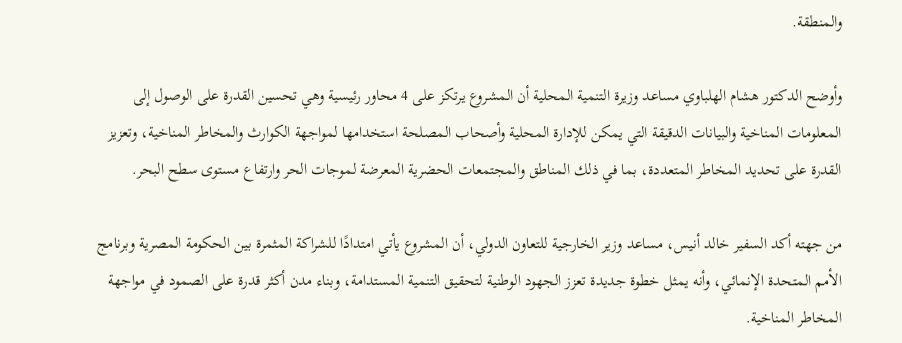والمنطقة.

وأوضح الدكتور هشام الهلباوي مساعد وزيرة التنمية المحلية أن المشروع يرتكز على 4 محاور رئيسية وهي تحسين القدرة على الوصول إلى المعلومات المناخية والبيانات الدقيقة التي يمكن للإدارة المحلية وأصحاب المصلحة استخدامها لمواجهة الكوارث والمخاطر المناخية، وتعزيز القدرة على تحديد المخاطر المتعددة، بما في ذلك المناطق والمجتمعات الحضرية المعرضة لموجات الحر وارتفاع مستوى سطح البحر.

من جهته أكد السفير خالد أنيس، مساعد وزير الخارجية للتعاون الدولي، أن المشروع يأتي امتدادًا للشراكة المثمرة بين الحكومة المصرية وبرنامج الأمم المتحدة الإنمائي، وأنه يمثل خطوة جديدة تعزز الجهود الوطنية لتحقيق التنمية المستدامة، وبناء مدن أكثر قدرة على الصمود في مواجهة المخاطر المناخية.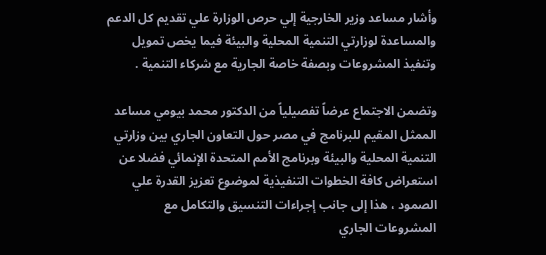وأشار مساعد وزير الخارجية إلي حرص الوزارة علي تقديم كل الدعم والمساعدة لوزارتي التنمية المحلية والبيئة فيما يخص تمويل وتنفيذ المشروعات وبصفة خاصة الجارية مع شركاء التنمية .

وتضمن الاجتماع عرضاً تفصيلياً من الدكتور محمد بيومي مساعد الممثل المقيم للبرنامج في مصر حول التعاون الجاري بين وزارتي التنمية المحلية والبيئة وبرنامج الأمم المتحدة الإنمائي فضلا عن استعراض كافة الخطوات التنفيذية لموضوع تعزيز القدرة علي الصمود ، هذا إلى جانب إجراءات التنسيق والتكامل مع المشروعات الجاري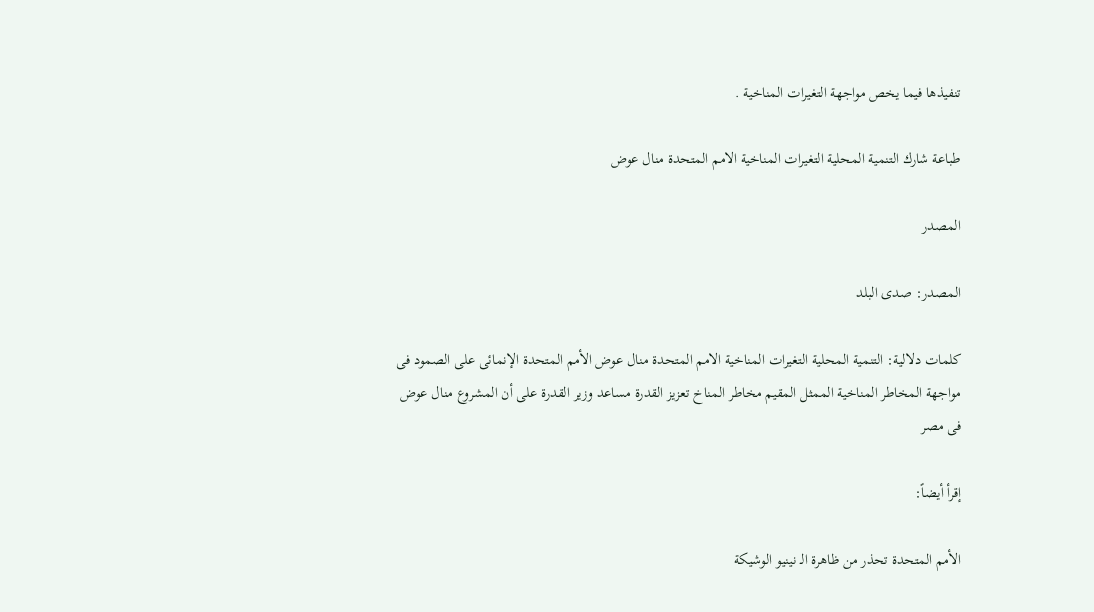تنفيذها فيما يخص مواجهة التغيرات المناخية .

طباعة شارك التنمية المحلية التغيرات المناخية الامم المتحدة منال عوض

المصدر

المصدر: صدى البلد

كلمات دلالية: التنمية المحلية التغيرات المناخية الامم المتحدة منال عوض الأمم المتحدة الإنمائی على الصمود فی مواجهة المخاطر المناخیة الممثل المقیم مخاطر المناخ تعزیز القدرة مساعد وزیر القدرة على أن المشروع منال عوض فی مصر

إقرأ أيضاً:

الأمم المتحدة تحذر من ظاهرة الـ نينيو الوشيكة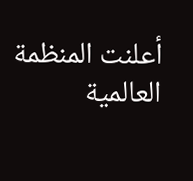أعلنت المنظمة العالمية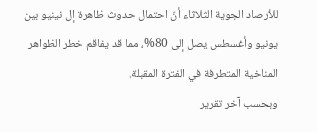للأرصاد الجوية الثلاثاء أنّ احتمال حدوث ظاهرة إل نينيو بين يونيو وأغسطس يصل إلى 80%، مما قد يفاقم خطر الظواهر المناخية المتطرفة في الفترة المقبلة.
وبحسب آخر تقرير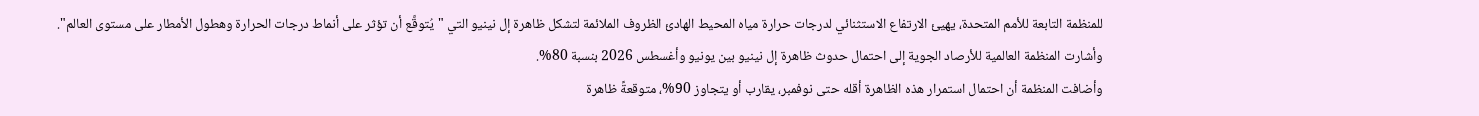للمنظمة التابعة للأمم المتحدة، يهيئ الارتفاع الاستثنائي لدرجات حرارة مياه المحيط الهادئ الظروف الملائمة لتشكل ظاهرة إل نينيو التي "يُتوقَّع أن تؤثر على أنماط درجات الحرارة وهطول الأمطار على مستوى العالم".
وأشارت المنظمة العالمية للأرصاد الجوية إلى احتمال حدوث ظاهرة إل نينيو بين يونيو وأغسطس 2026 بنسبة 80%.
وأضافت المنظمة أن احتمال استمرار هذه الظاهرة أقله حتى نوفمبر، يقارب أو يتجاوز 90%، متوقعةً ظاهرة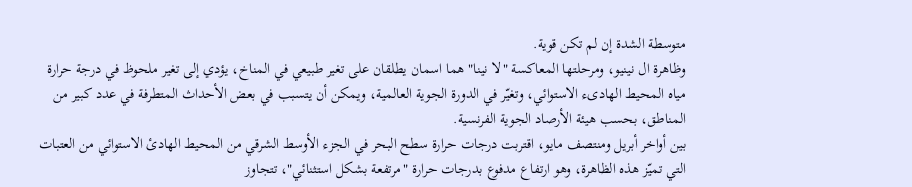متوسطة الشدة إن لم تكن قوية.
وظاهرة ال نينيو، ومرحلتها المعاكسة "لا نينا" هما اسمان يطلقان على تغير طبيعي في المناخ، يؤدي إلى تغير ملحوظ في درجة حرارة مياه المحيط الهادىء الاستوائي، وتغيّر في الدورة الجوية العالمية، ويمكن أن يتسبب في بعض الأحداث المتطرفة في عدد كبير من المناطق، بحسب هيئة الأرصاد الجوية الفرنسية.
بين أواخر أبريل ومنتصف مايو، اقتربت درجات حرارة سطح البحر في الجزء الأوسط الشرقي من المحيط الهادئ الاستوائي من العتبات التي تميّز هذه الظاهرة، وهو ارتفاع مدفوع بدرجات حرارة "مرتفعة بشكل استثنائي"، تتجاوز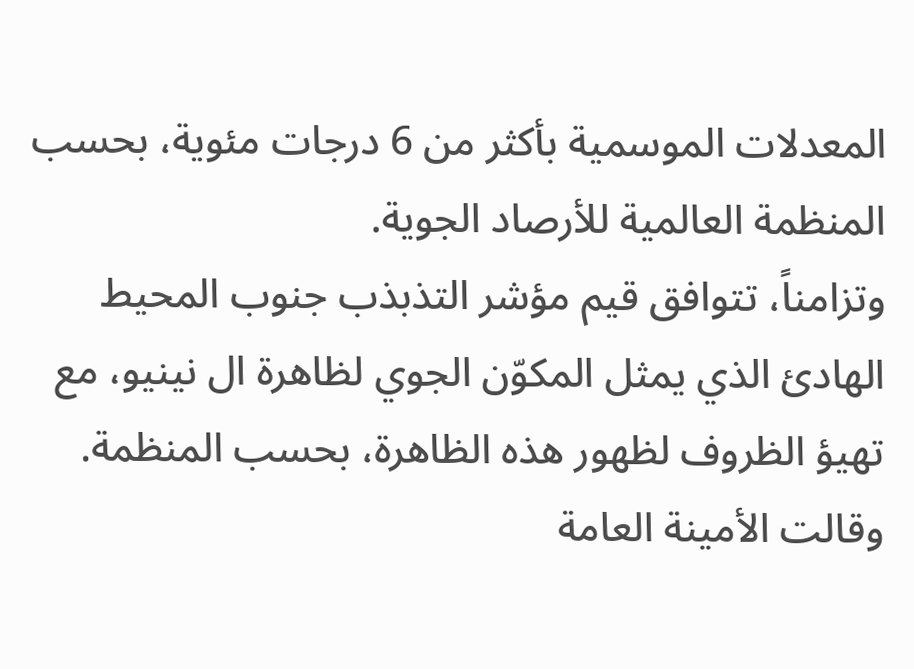المعدلات الموسمية بأكثر من 6 درجات مئوية، بحسب المنظمة العالمية للأرصاد الجوية.
وتزامناً، تتوافق قيم مؤشر التذبذب جنوب المحيط الهادئ الذي يمثل المكوّن الجوي لظاهرة ال نينيو، مع تهيؤ الظروف لظهور هذه الظاهرة، بحسب المنظمة.
وقالت الأمينة العامة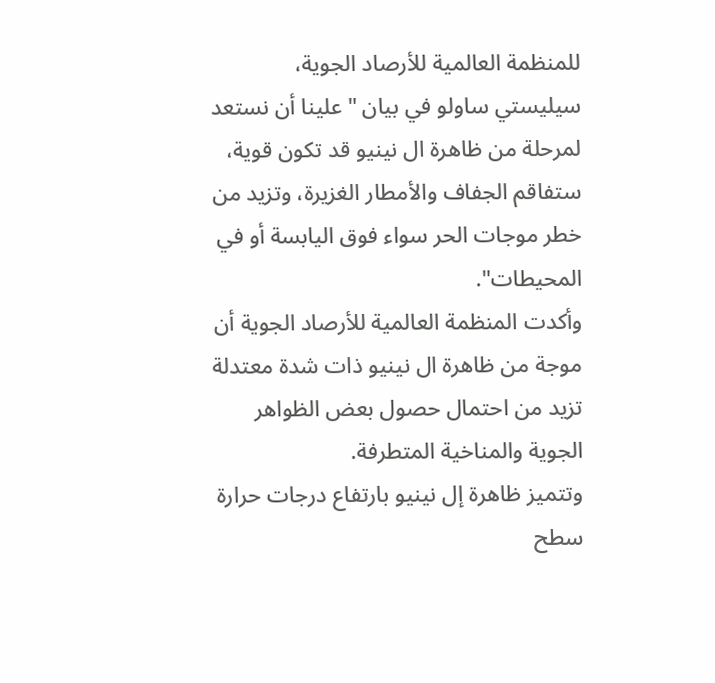للمنظمة العالمية للأرصاد الجوية، سيليستي ساولو في بيان "علينا أن نستعد لمرحلة من ظاهرة ال نينيو قد تكون قوية، ستفاقم الجفاف والأمطار الغزيرة، وتزيد من خطر موجات الحر سواء فوق اليابسة أو في المحيطات".
وأكدت المنظمة العالمية للأرصاد الجوية أن موجة من ظاهرة ال نينيو ذات شدة معتدلة تزيد من احتمال حصول بعض الظواهر الجوية والمناخية المتطرفة.
وتتميز ظاهرة إل نينيو بارتفاع درجات حرارة سطح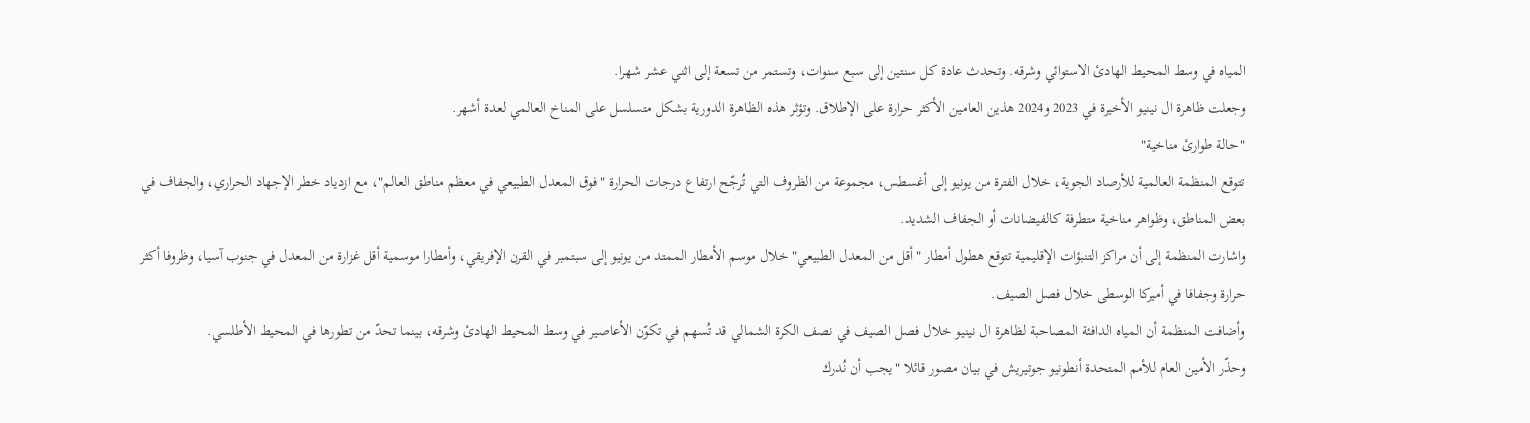المياه في وسط المحيط الهادئ الاستوائي وشرقه. وتحدث عادة كل سنتين إلى سبع سنوات، وتستمر من تسعة إلى اثني عشر شهرا.
وجعلت ظاهرة ال نينيو الأخيرة في 2023 و2024 هذين العامين الأكثر حرارة على الإطلاق. وتؤثر هذه الظاهرة الدورية بشكل متسلسل على المناخ العالمي لعدة أشهر.
"حالة طوارئ مناخية"
تتوقع المنظمة العالمية للأرصاد الجوية، خلال الفترة من يونيو إلى أغسطس، مجموعة من الظروف التي تُرجّح ارتفاع درجات الحرارة "فوق المعدل الطبيعي في معظم مناطق العالم"، مع ازدياد خطر الإجهاد الحراري، والجفاف في بعض المناطق، وظواهر مناخية متطرفة كالفيضانات أو الجفاف الشديد.
واشارت المنظمة إلى أن مراكز التنبؤات الإقليمية تتوقع هطول أمطار "أقل من المعدل الطبيعي" خلال موسم الأمطار الممتد من يونيو إلى سبتمبر في القرن الإفريقي، وأمطارا موسمية أقل غزارة من المعدل في جنوب آسيا، وظروفا أكثر حرارة وجفافا في أميركا الوسطى خلال فصل الصيف.
وأضافت المنظمة أن المياه الدافئة المصاحبة لظاهرة ال نينيو خلال فصل الصيف في نصف الكرة الشمالي قد تُسهم في تكوّن الأعاصير في وسط المحيط الهادئ وشرقه، بينما تحدّ من تطورها في المحيط الأطلسي.
وحذّر الأمين العام للأمم المتحدة أنطونيو جوتيريش في بيان مصور قائلا "يجب أن نُدرك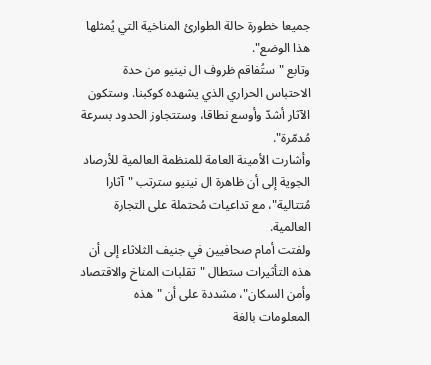جميعا خطورة حالة الطوارئ المناخية التي يُمثلها هذا الوضع".
وتابع "ستُفاقم ظروف ال نينيو من حدة الاحتباس الحراري الذي يشهده كوكبنا. وستكون الآثار أشدّ وأوسع نطاقا، وستتجاوز الحدود بسرعة مُدمّرة".
وأشارت الأمينة العامة للمنظمة العالمية للأرصاد الجوية إلى أن ظاهرة ال نينيو سترتب "آثارا مُتتالية"، مع تداعيات مُحتملة على التجارة العالمية.
ولفتت أمام صحافيين في جنيف الثلاثاء إلى أن هذه التأثيرات ستطال "تقلبات المناخ والاقتصاد وأمن السكان"، مشددة على أن "هذه المعلومات بالغة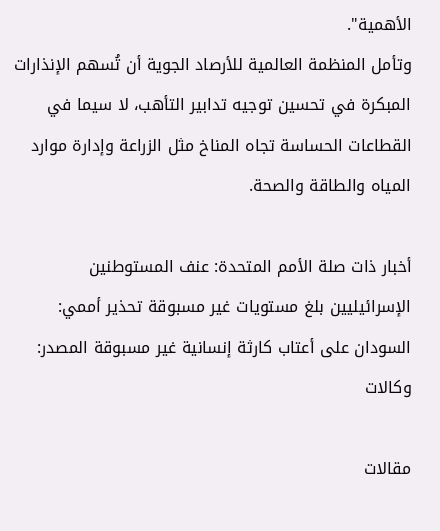الأهمية".
وتأمل المنظمة العالمية للأرصاد الجوية أن تُسهم الإنذارات المبكرة في تحسين توجيه تدابير التأهب، لا سيما في القطاعات الحساسة تجاه المناخ مثل الزراعة وإدارة موارد المياه والطاقة والصحة.

أخبار ذات صلة الأمم المتحدة: عنف المستوطنين الإسرائيليين بلغ مستويات غير مسبوقة تحذير أممي: السودان على أعتاب كارثة إنسانية غير مسبوقة المصدر: وكالات

مقالات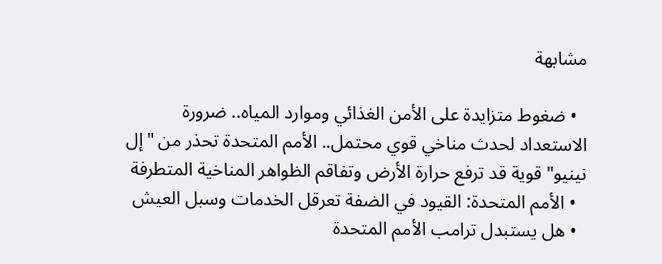مشابهة

  • ضغوط متزايدة على الأمن الغذائي وموارد المياه.. ضرورة الاستعداد لحدث مناخي قوي محتمل.. الأمم المتحدة تحذر من "إل نينيو" قوية قد ترفع حرارة الأرض وتفاقم الظواهر المناخية المتطرفة
  • الأمم المتحدة: القيود في الضفة تعرقل الخدمات وسبل العيش
  • هل يستبدل ترامب الأمم المتحدة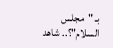بـ "مجلس السلام"؟.. شاهد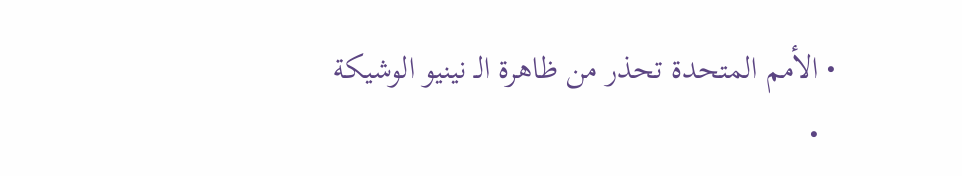• الأمم المتحدة تحذر من ظاهرة الـ نينيو الوشيكة
  •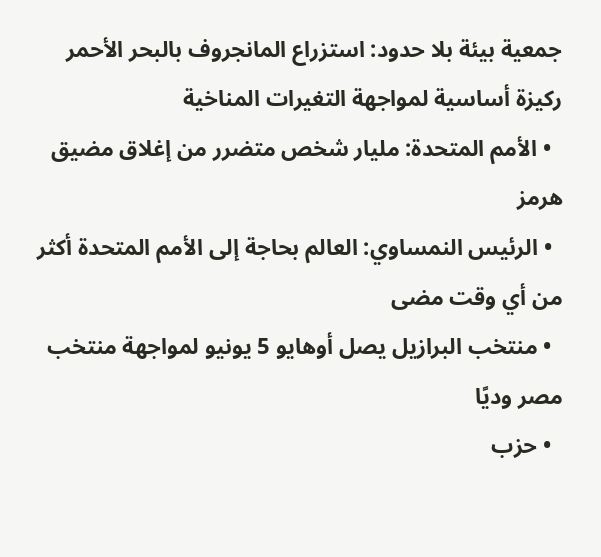جمعية بيئة بلا حدود: استزراع المانجروف بالبحر الأحمر ركيزة أساسية لمواجهة التغيرات المناخية
  • الأمم المتحدة: مليار شخص متضرر من إغلاق مضيق هرمز
  • الرئيس النمساوي: العالم بحاجة إلى الأمم المتحدة أكثر من أي وقت مضى
  • منتخب البرازيل يصل أوهايو 5 يونيو لمواجهة منتخب مصر وديًا
  • حزب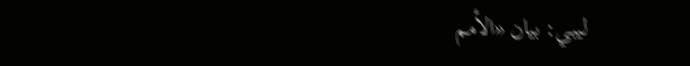ليبي: بيان «الأمم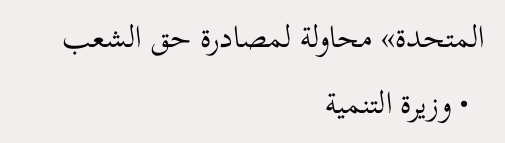المتحدة» محاولة لمصادرة حق الشعب
  • وزيرة التنمية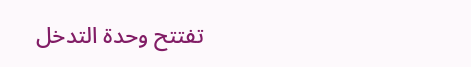تفتتح وحدة التدخل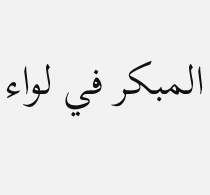المبكر في لواء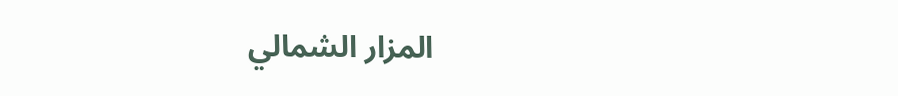المزار الشمالي